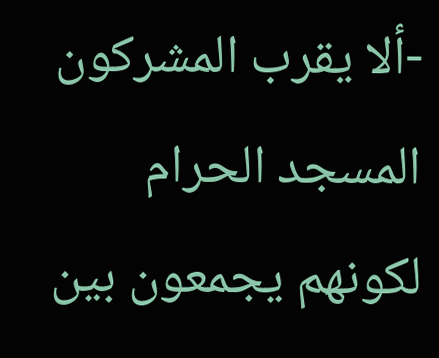-ألا يقرب المشركون المسجد الحرام لكونهم يجمعون بين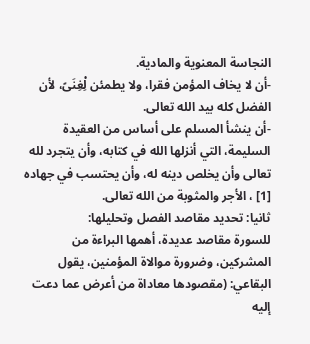النجاسة المعنوية والمادية.
-أن لا يخاف المؤمن فقرا، ولا يطمئن لِْغِنَىً، لأن الفضل كله بيد الله تعالى.
-أن ينشأ المسلم على أساس من العقيدة السليمة، التي أنزلها الله في كتابه، وأن يتجرد لله تعالى وأن يخلص دينه له، وأن يحتسب في جهاده [1] ، الأجر والمثوبة من الله تعالى.
ثانيا: تحديد مقاصد الفصل وتحليلها:
للسورة مقاصد عديدة، أهمها البراءة من المشركين، وضرورة موالاة المؤمنين، يقول البقاعي: (مقصودها معاداة من أعرض عما دعت إليه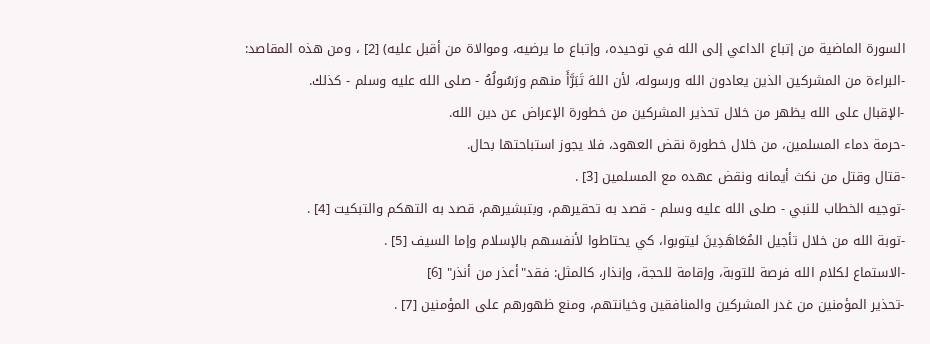السورة الماضية من إتباع الداعي إلى الله في توحيده، وإتباع ما يرضيه، وموالاة من أقبل عليه) [2] ، ومن هذه المقاصد:
-البراءة من المشركين الذين يعادون الله ورسوله، لأن اللهَ تَبَرَّأَ منهم ورَسُولُهُ - صلى الله عليه وسلم - كذلك.
-الإقبال على الله يظهر من خلال تحذير المشركين من خطورة الإعراض عن دين الله.
-حرمة دماء المسلمين، من خلال خطورة نقض العهود، فلا يجوز استباحتها بحال.
-قتال وقتل من نكث أيمانه ونقض عهده مع المسلمين [3] .
-توجيه الخطاب للنبي - صلى الله عليه وسلم - قصد به تحقيرهم، وبتبشيرهم، قصد به التهكم والتبكيت [4] .
-توبة الله من خلال تأجيل المُعَاهَدِينَ ليتوبوا، كي يحتاطوا لأنفسهم بالإسلام وإما السيف [5] .
-الاستماع لكلام الله فرصة للتوبة، وإقامة للحجة، وإنذار، كالمثل: فقد"أعذر من أنذر" [6]
-تحذير المؤمنين من غدر المشركين والمنافقين وخيانتهم، ومنع ظهورهم على المؤمنين [7] .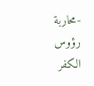-محاربة رؤوس الكفر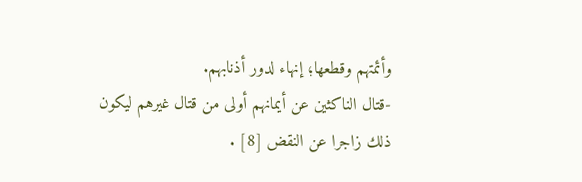وأئمتهم وقطعها؛ إنهاء لدور أذنابهم.
-قتال الناكثين عن أيمانهم أولى من قتال غيرهم ليكون ذلك زاجرا عن النقض [8] .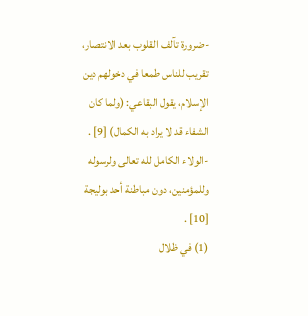-ضرورة تآلف القلوب بعد الانتصار، تقريب للناس طمعا في دخولهم دين الإسلام، يقول البقاعي: (ولما كان الشفاء قد لا يراد به الكمال) [9] .
-الولاء الكامل لله تعالى ولرسوله وللمؤمنين، دون مباطنة أحد بوليجة [10] .
(1) في ظلال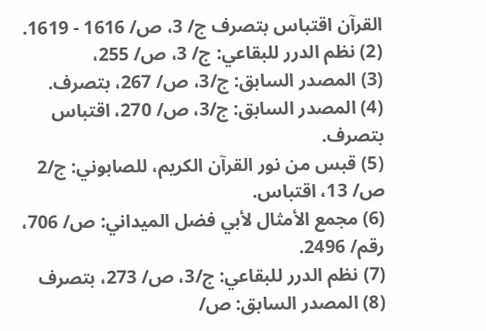القرآن اقتباس بتصرف ج/ 3، ص/ 1616 - 1619.
(2) نظم الدرر للبقاعي: ج/ 3، ص/ 255،
(3) المصدر السابق: ج/3، ص/ 267، بتصرف.
(4) المصدر السابق: ج/3، ص/ 270، اقتباس بتصرف.
(5) قبس من نور القرآن الكريم، للصابوني: ج/2 ص/ 13، اقتباس.
(6) مجمع الأمثال لأبي فضل الميداني: ص/ 706، رقم/ 2496.
(7) نظم الدرر للبقاعي: ج/3، ص/ 273، بتصرف
(8) المصدر السابق: ص/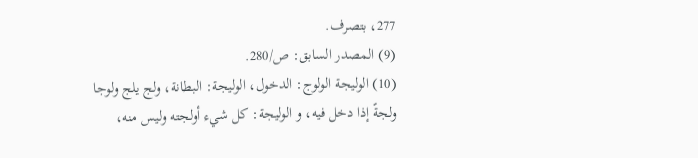277، بتصرف.
(9) المصدر السابق: ص/280.
(10) الوليجة الولوج: الدخول، الوليجة: البطانة، ولج يلج ولوجا ولجةً إذا دخل فيه، و الوليجة: كل شيء أولجته وليس منه،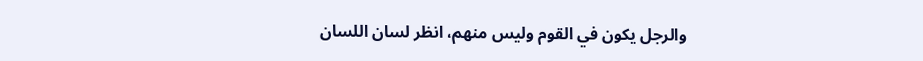والرجل يكون في القوم وليس منهم، انظر لسان اللسان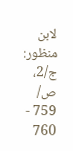لابن منظور: ج/2، ص/ 759 - 760